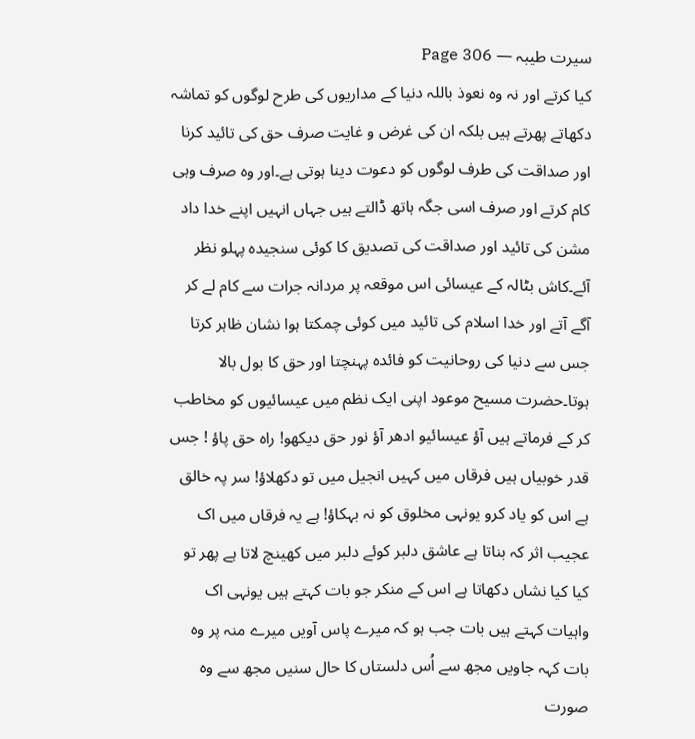سیرت طیبہ — Page 306
کیا کرتے اور نہ وہ نعوذ باللہ دنیا کے مداریوں کی طرح لوگوں کو تماشہ دکھاتے پھرتے ہیں بلکہ ان کی غرض و غایت صرف حق کی تائید کرنا اور صداقت کی طرف لوگوں کو دعوت دینا ہوتی ہے۔اور وہ صرف وہی کام کرتے اور صرف اسی جگہ ہاتھ ڈالتے ہیں جہاں انہیں اپنے خدا داد مشن کی تائید اور صداقت کی تصدیق کا کوئی سنجیدہ پہلو نظر آئے۔کاش بٹالہ کے عیسائی اس موقعہ پر مردانہ جرات سے کام لے کر آگے آتے اور خدا اسلام کی تائید میں کوئی چمکتا ہوا نشان ظاہر کرتا جس سے دنیا کی روحانیت کو فائدہ پہنچتا اور حق کا بول بالا ہوتا۔حضرت مسیح موعود اپنی ایک نظم میں عیسائیوں کو مخاطب کر کے فرماتے ہیں آؤ عیسائیو ادھر آؤ نور حق دیکھو! راہ حق پاؤ ! جس قدر خوبیاں ہیں فرقاں میں کہیں انجیل میں تو دکھلاؤ! سر پہ خالق ہے اس کو یاد کرو یونہی مخلوق کو نہ بہکاؤ! ہے یہ فرقاں میں اک عجیب اثر کہ بناتا ہے عاشق دلبر کوئے دلبر میں کھینچ لاتا ہے پھر تو کیا کیا نشاں دکھاتا ہے اس کے منکر جو بات کہتے ہیں یونہی اک واہیات کہتے ہیں بات جب ہو کہ میرے پاس آویں میرے منہ پر وہ بات کہہ جاویں مجھ سے اُس دلستاں کا حال سنیں مجھ سے وہ صورت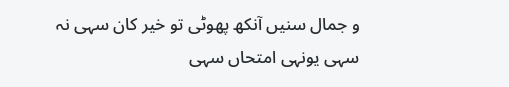و جمال سنیں آنکھ پھوٹی تو خیر کان سہی نہ سہی یونہی امتحاں سہی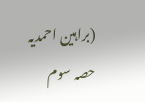(براہین احمدیہ حصہ سوم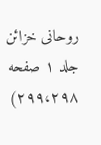روحانی خزائن جلد ۱ صفحه ۲۹۹،۲۹۸)